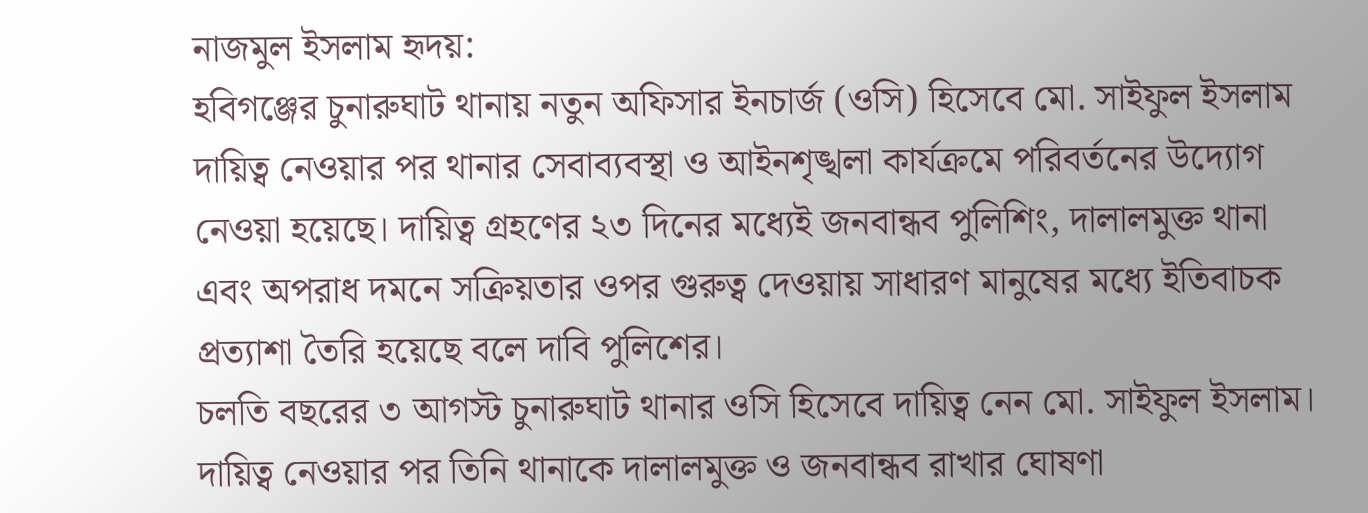নাজমুল ইসলাম হৃদয়:
হবিগঞ্জের চুনারুঘাট থানায় নতুন অফিসার ইনচার্জ (ওসি) হিসেবে মো. সাইফুল ইসলাম দায়িত্ব নেওয়ার পর থানার সেবাব্যবস্থা ও আইনশৃঙ্খলা কার্যক্রমে পরিবর্তনের উদ্যোগ নেওয়া হয়েছে। দায়িত্ব গ্রহণের ২৩ দিনের মধ্যেই জনবান্ধব পুলিশিং, দালালমুক্ত থানা এবং অপরাধ দমনে সক্রিয়তার ওপর গুরুত্ব দেওয়ায় সাধারণ মানুষের মধ্যে ইতিবাচক প্রত্যাশা তৈরি হয়েছে বলে দাবি পুলিশের।
চলতি বছরের ৩ আগস্ট চুনারুঘাট থানার ওসি হিসেবে দায়িত্ব নেন মো. সাইফুল ইসলাম। দায়িত্ব নেওয়ার পর তিনি থানাকে দালালমুক্ত ও জনবান্ধব রাখার ঘোষণা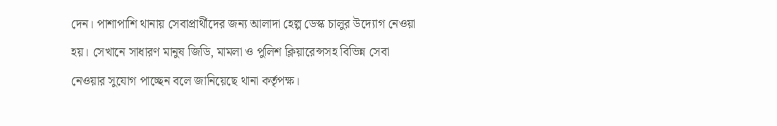দেন। পাশাপাশি থানায় সেবাপ্রার্থীদের জন্য আলাদা হেল্প ডেস্ক চালুর উদ্যোগ নেওয়া হয়। সেখানে সাধারণ মানুষ জিডি, মামলা ও পুলিশ ক্লিয়ারেন্সসহ বিভিন্ন সেবা নেওয়ার সুযোগ পাচ্ছেন বলে জানিয়েছে থানা কর্তৃপক্ষ।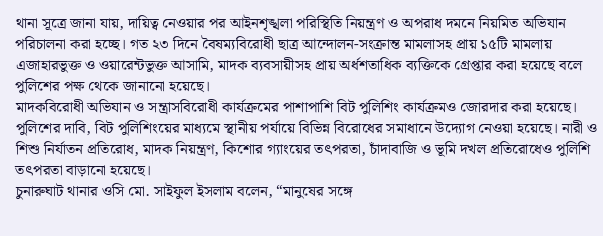থানা সূত্রে জানা যায়, দায়িত্ব নেওয়ার পর আইনশৃঙ্খলা পরিস্থিতি নিয়ন্ত্রণ ও অপরাধ দমনে নিয়মিত অভিযান পরিচালনা করা হচ্ছে। গত ২৩ দিনে বৈষম্যবিরোধী ছাত্র আন্দোলন-সংক্রান্ত মামলাসহ প্রায় ১৫টি মামলায় এজাহারভুক্ত ও ওয়ারেন্টভুক্ত আসামি, মাদক ব্যবসায়ীসহ প্রায় অর্ধশতাধিক ব্যক্তিকে গ্রেপ্তার করা হয়েছে বলে পুলিশের পক্ষ থেকে জানানো হয়েছে।
মাদকবিরোধী অভিযান ও সন্ত্রাসবিরোধী কার্যক্রমের পাশাপাশি বিট পুলিশিং কার্যক্রমও জোরদার করা হয়েছে। পুলিশের দাবি, বিট পুলিশিংয়ের মাধ্যমে স্থানীয় পর্যায়ে বিভিন্ন বিরোধের সমাধানে উদ্যোগ নেওয়া হয়েছে। নারী ও শিশু নির্যাতন প্রতিরোধ, মাদক নিয়ন্ত্রণ, কিশোর গ্যাংয়ের তৎপরতা, চাঁদাবাজি ও ভূমি দখল প্রতিরোধেও পুলিশি তৎপরতা বাড়ানো হয়েছে।
চুনারুঘাট থানার ওসি মো. সাইফুল ইসলাম বলেন, “মানুষের সঙ্গে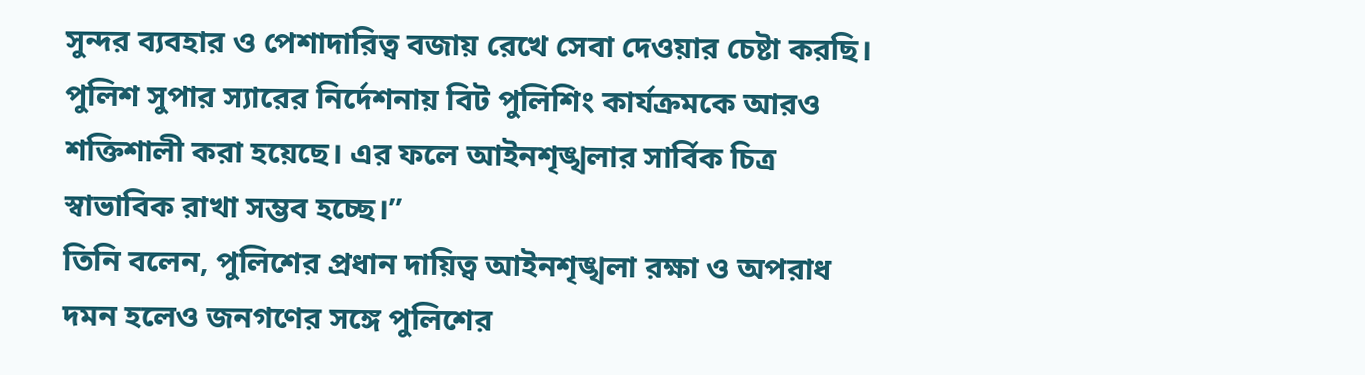সুন্দর ব্যবহার ও পেশাদারিত্ব বজায় রেখে সেবা দেওয়ার চেষ্টা করছি। পুলিশ সুপার স্যারের নির্দেশনায় বিট পুলিশিং কার্যক্রমকে আরও শক্তিশালী করা হয়েছে। এর ফলে আইনশৃঙ্খলার সার্বিক চিত্র স্বাভাবিক রাখা সম্ভব হচ্ছে।”
তিনি বলেন, পুলিশের প্রধান দায়িত্ব আইনশৃঙ্খলা রক্ষা ও অপরাধ দমন হলেও জনগণের সঙ্গে পুলিশের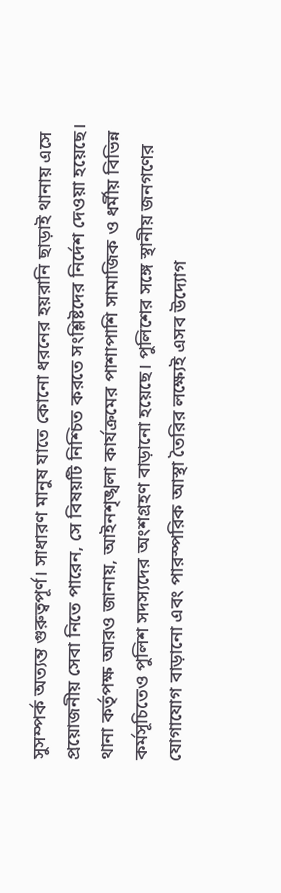সুসম্পর্ক অত্যন্ত গুরুত্বপূর্ণ। সাধারণ মানুষ যাতে কোনো ধরনের হয়রানি ছাড়াই থানায় এসে প্রয়োজনীয় সেবা নিতে পারেন, সে বিষয়টি নিশ্চিত করতে সংশ্লিষ্টদের নির্দেশ দেওয়া হয়েছে।
থানা কর্তৃপক্ষ আরও জানায়, আইনশৃঙ্খলা কার্যক্রমের পাশাপাশি সামাজিক ও ধর্মীয় বিভিন্ন কর্মসূচিতেও পুলিশ সদস্যদের অংশগ্রহণ বাড়ানো হয়েছে। পুলিশের সঙ্গে স্থানীয় জনগণের যোগাযোগ বাড়ানো এবং পারস্পরিক আস্থা তৈরির লক্ষ্যেই এসব উদ্যোগ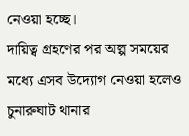নেওয়া হচ্ছে।
দায়িত্ব গ্রহণের পর অল্প সময়ের মধ্যে এসব উদ্যোগ নেওয়া হলেও চুনারুঘাট থানার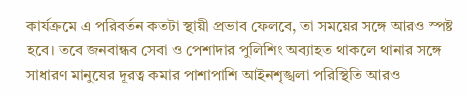কার্যক্রমে এ পরিবর্তন কতটা স্থায়ী প্রভাব ফেলবে, তা সময়ের সঙ্গে আরও স্পষ্ট হবে। তবে জনবান্ধব সেবা ও পেশাদার পুলিশিং অব্যাহত থাকলে থানার সঙ্গে সাধারণ মানুষের দূরত্ব কমার পাশাপাশি আইনশৃঙ্খলা পরিস্থিতি আরও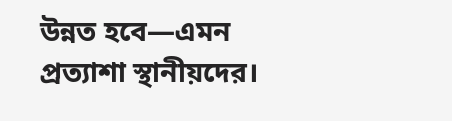উন্নত হবে—এমন প্রত্যাশা স্থানীয়দের।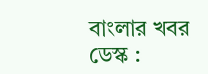বাংলার খবর ডেস্ক :